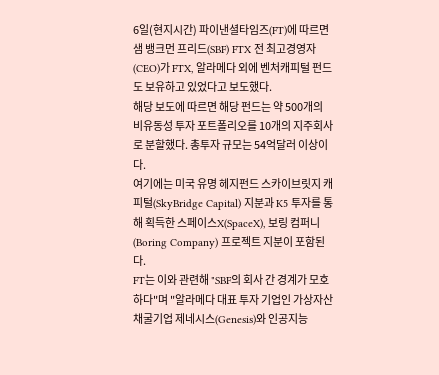6일(현지시간) 파이낸셜타임즈(FT)에 따르면 샘 뱅크먼 프리드(SBF) FTX 전 최고경영자(CEO)가 FTX, 알라메다 외에 벤처캐피털 펀드도 보유하고 있었다고 보도했다.
해당 보도에 따르면 해당 펀드는 약 500개의 비유동성 투자 포트폴리오를 10개의 지주회사로 분할했다. 총투자 규모는 54억달러 이상이다.
여기에는 미국 유명 헤지펀드 스카이브릿지 캐피털(SkyBridge Capital) 지분과 K5 투자를 통해 획득한 스페이스X(SpaceX), 보링 컴퍼니(Boring Company) 프로젝트 지분이 포함된다.
FT는 이와 관련해 "SBF의 회사 간 경계가 모호하다"며 "알라메다 대표 투자 기업인 가상자산 채굴기업 제네시스(Genesis)와 인공지능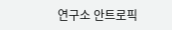연구소 안트로픽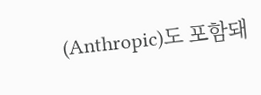(Anthropic)도 포함돼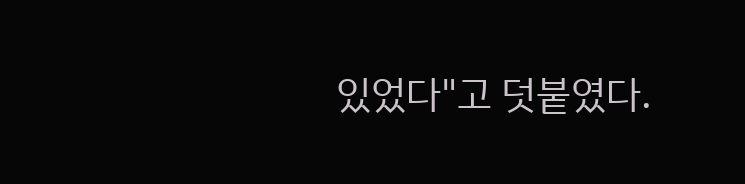있었다"고 덧붙였다.